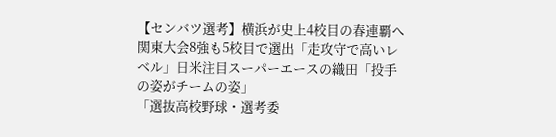【センバツ選考】横浜が史上4校目の春連覇へ 関東大会8強も5校目で選出「走攻守で高いレベル」日米注目スーパーエースの織田「投手の姿がチームの姿」
「選抜高校野球・選考委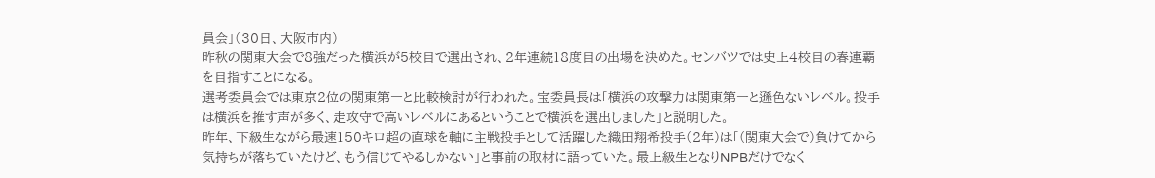員会」(30日、大阪市内)
昨秋の関東大会で8強だった横浜が5校目で選出され、2年連続18度目の出場を決めた。センバツでは史上4校目の春連覇を目指すことになる。
選考委員会では東京2位の関東第一と比較検討が行われた。宝委員長は「横浜の攻撃力は関東第一と遜色ないレベル。投手は横浜を推す声が多く、走攻守で高いレベルにあるということで横浜を選出しました」と説明した。
昨年、下級生ながら最速150キロ超の直球を軸に主戦投手として活躍した織田翔希投手(2年)は「(関東大会で)負けてから気持ちが落ちていたけど、もう信じてやるしかない」と事前の取材に語っていた。最上級生となりNPBだけでなく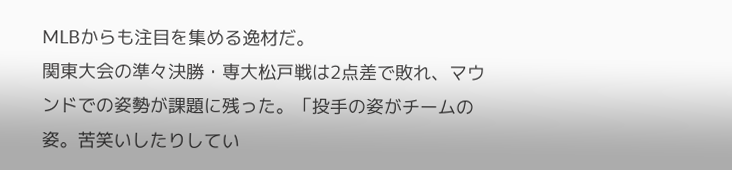MLBからも注目を集める逸材だ。
関東大会の準々決勝・専大松戸戦は2点差で敗れ、マウンドでの姿勢が課題に残った。「投手の姿がチームの姿。苦笑いしたりしてい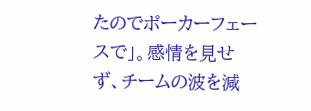たのでポーカーフェースで」。感情を見せず、チームの波を減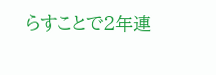らすことで2年連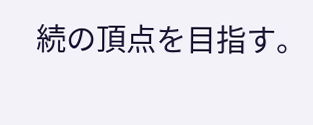続の頂点を目指す。